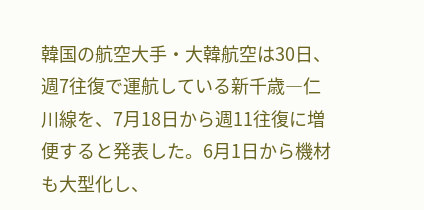韓国の航空大手・大韓航空は30日、週7往復で運航している新千歳―仁川線を、7月18日から週11往復に増便すると発表した。6月1日から機材も大型化し、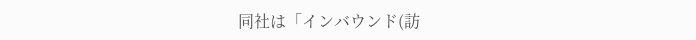同社は「インバウンド(訪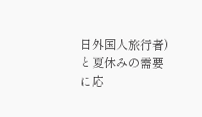日外国人旅行者)と夏休みの需要に応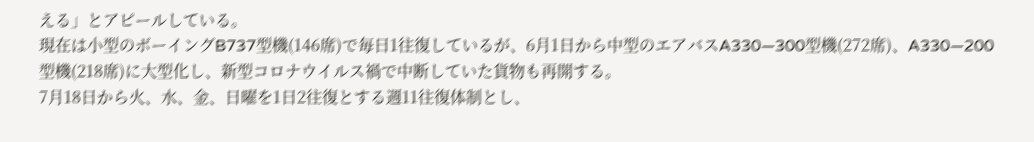える」とアピールしている。
現在は小型のボーイングB737型機(146席)で毎日1往復しているが、6月1日から中型のエアバスA330―300型機(272席)、A330―200型機(218席)に大型化し、新型コロナウイルス禍で中断していた貨物も再開する。
7月18日から火、水、金、日曜を1日2往復とする週11往復体制とし、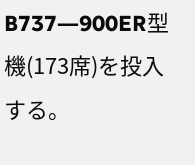B737―900ER型機(173席)を投入する。